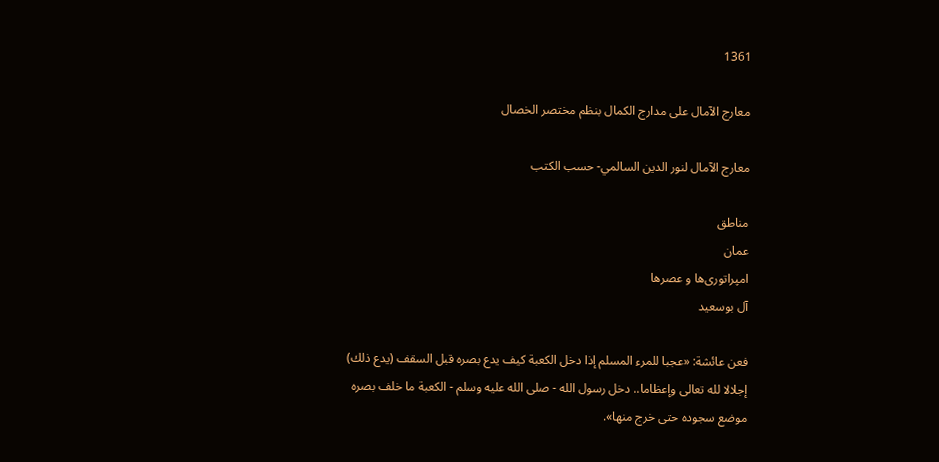1361

معارج الآمال على مدارج الكمال بنظم مختصر الخصال

معارج الآمال لنور الدين السالمي- حسب الكتب

مناطق
عمان
امپراتوری‌ها و عصرها
آل بوسعید

فعن عائشة: «عجبا للمرء المسلم إذا دخل الكعبة كيف يدع بصره قبل السقف (يدع ذلك) إجلالا لله تعالى وإعظاما.. دخل رسول الله - صلى الله عليه وسلم - الكعبة ما خلف بصره موضع سجوده حتى خرج منها».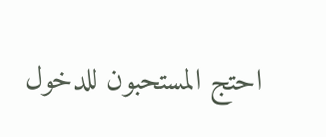احتج المستحبون للدخول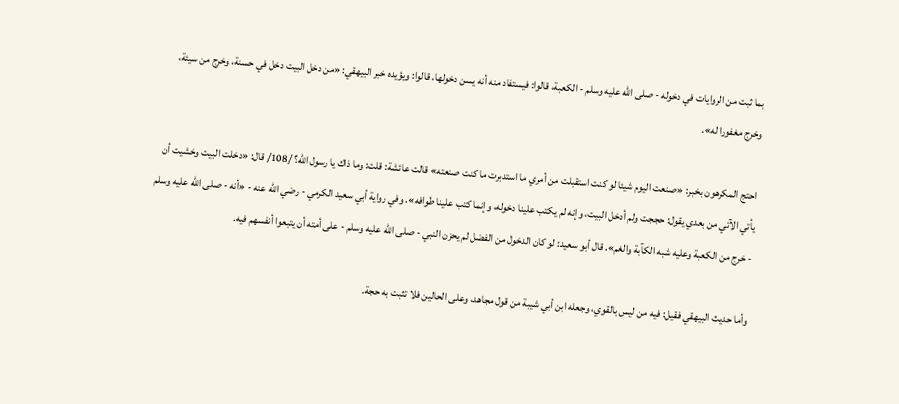بما ثبت من الروايات في دخوله - صلى الله عليه وسلم - الكعبة، قالوا: فيستفاد منه أنه يسن دخولها، قالوا: ويؤيده خبر البيهقي: «من دخل البيت دخل في حسنة، وخرج من سيئة، وخرج مغفورا له».

احتج المكرهون بخبر: «صنعت اليوم شيئا لو كنت استقبلت من أمري ما استدبرت ما كنت صنعته» قالت عائشة: قلت: وما ذاك يا رسول الله؟ /108/ قال: «دخلت البيت وخشيت أن يأتي الآتي من بعدي يقول: حججت ولم أدخل البيت، وإنه لم يكتب علينا دخوله، وإنما كتب علينا طوافه». وفي رواية أبي سعيد الكرمي - رضي الله عنه - «أنه - صلى الله عليه وسلم - خرج من الكعبة وعليه شبه الكآبة والغم». قال أبو سعيد: لو كان الدخول من الفضل لم يحزن النبي - صلى الله عليه وسلم - على أمته أن يتبعوا أنفسهم فيه.

وأما حديث البيهقي فقيل: فيه من ليس بالقوي، وجعله ابن أبي شيبة من قول مجاهد، وعلى الحالين فلا تثبت به حجة.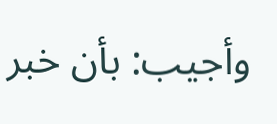وأجيب: بأن خبر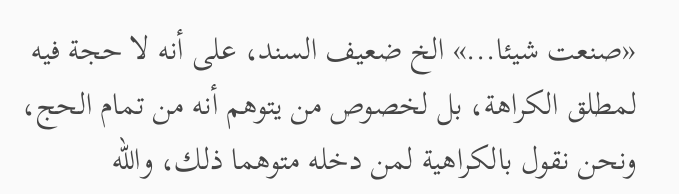«صنعت شيئا...» الخ ضعيف السند، على أنه لا حجة فيه لمطلق الكراهة، بل لخصوص من يتوهم أنه من تمام الحج، ونحن نقول بالكراهية لمن دخله متوهما ذلك، والله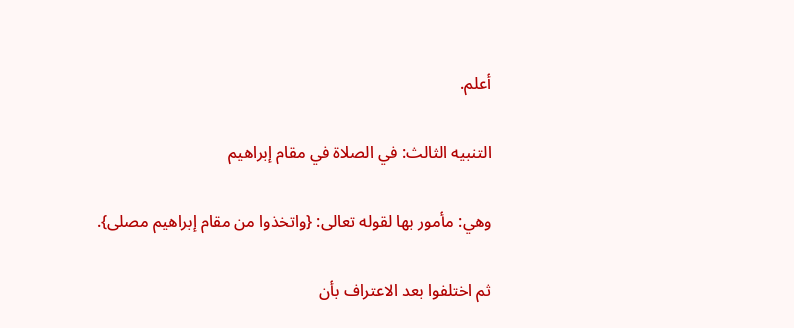أعلم.

التنبيه الثالث: في الصلاة في مقام إبراهيم

وهي: مأمور بها لقوله تعالى: {واتخذوا من مقام إبراهيم مصلى}.

ثم اختلفوا بعد الاعتراف بأن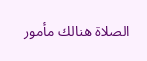الصلاة هنالك مأمور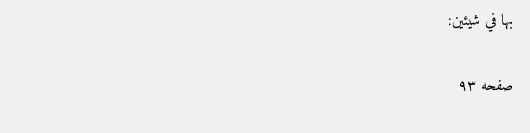بها في شيئين:

صفحه ۹۳